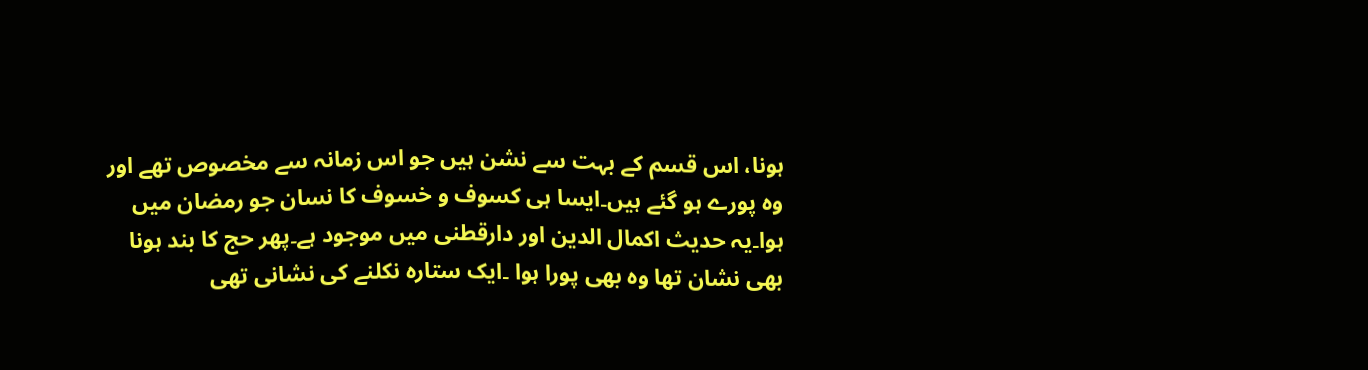ہونا، اس قسم کے بہت سے نشن ہیں جو اس زمانہ سے مخصوص تھے اور وہ پورے ہو گئے ہیں۔ایسا ہی کسوف و خسوف کا نسان جو رمضان میں ہوا۔یہ حدیث اکمال الدین اور دارقطنی میں موجود ہے۔پھر حج کا بند ہونا بھی نشان تھا وہ بھی پورا ہوا ۔ایک ستارہ نکلنے کی نشانی تھی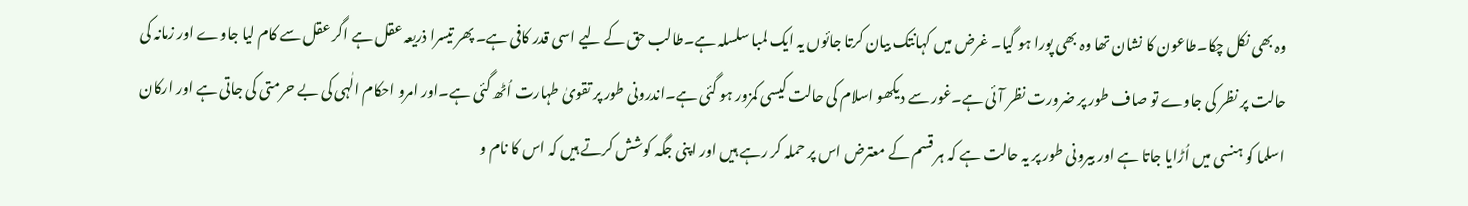وہ بھی نکل چکا۔طاعون کا نشان تھا وہ بھی پورا ہو گیا۔ غرض میں کہانتک بیان کرتا جائوں یہ ایک لمبا سلسلہ ہے۔طالب حق کے لیے اسی قدر کافی ہے۔ پھر تیسرا ذریعہ عقل ہے اگر عقل سے کام لیا جاوے اور زمانہ کی حالت پر نظر کی جاوے تو صاف طور پر ضرورت نظر آئی ہے۔غور سے دیکھو اسلام کی حالت کیسی کمزور ہو گئی ہے۔اندرونی طور پر تقویٰ طہارت اُٹھ گئی ہے۔اور امرو احکام الٰہی کی بے حرمتی کی جاتی ہے اور ارکان اسلما کو ہنسی میں اُڑایا جاتا ہے اور بیرونی طور پر یہ حالت ہے کہ ہر قسم کے معترض اس پر حملہ کر رہے ہیں اور اپنی جگہ کوشش کرتے ہیں کہ اس کا نام و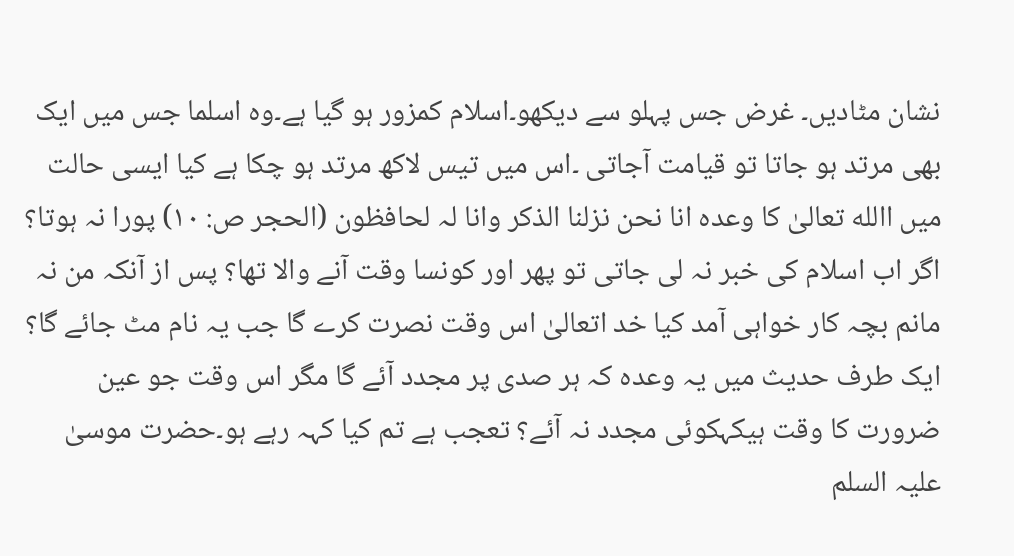نشان مٹادیں۔ غرض جس پہلو سے دیکھو۔اسلام کمزور ہو گیا ہے۔وہ اسلما جس میں ایک بھی مرتد ہو جاتا تو قیامت آجاتی ۔اس میں تیس لاکھ مرتد ہو چکا ہے کیا ایسی حالت میں االله تعالیٰ کا وعدہ انا نحن نزلنا الذکر وانا لہ لحافظون (الحجر ص: ۱۰) پورا نہ ہوتا؟ اگر اب اسلام کی خبر نہ لی جاتی تو پھر اور کونسا وقت آنے والا تھا؟ پس از آنکہ من نہ مانم بچہ کار خواہی آمد کیا خد اتعالیٰ اس وقت نصرت کرے گا جب یہ نام مٹ جائے گا؟ ایک طرف حدیث میں یہ وعدہ کہ ہر صدی پر مجدد آئے گا مگر اس وقت جو عین ضرورت کا وقت ہیکہکوئی مجدد نہ آئے؟ تعجب ہے تم کیا کہہ رہے ہو۔حضرت موسیٰ علیہ السلم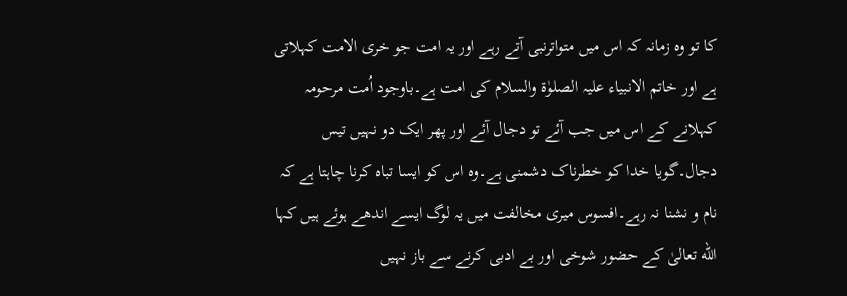کا تو وہ زمانہ کہ اس میں متواترنبی آتے رہے اور یہ امت جو خری الامت کہلاتی ہے اور خاتم الانبیاء علیہ الصلوٰۃ والسلام کی امت ہے۔باوجود اُمت مرحومہ کہلانے کے اس میں جب آئے تو دجال آئے اور پھر ایک دو نہیں تیس دجال۔گویا خدا کو خطرناک دشمنی ہے۔وہ اس کو ایسا تباہ کرنا چاہتا ہے کہ نام و نشنا نہ رہے۔افسوس میری مخالفت میں یہ لوگ ایسے اندھے ہوئے ہیں کہا الله تعالیٰ کے حضور شوخی اور بے ادبی کرنے سے باز نہیں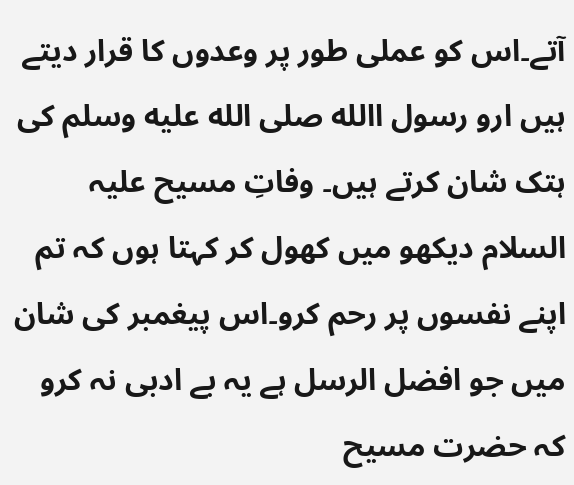آتے۔اس کو عملی طور پر وعدوں کا قرار دیتے ہیں ارو رسول االله صلى الله عليه وسلم کی ہتک شان کرتے ہیں۔ وفاتِ مسیح علیہ السلام دیکھو میں کھول کر کہتا ہوں کہ تم اپنے نفسوں پر رحم کرو۔اس پیغمبر کی شان میں جو افضل الرسل ہے یہ بے ادبی نہ کرو کہ حضرت مسیح